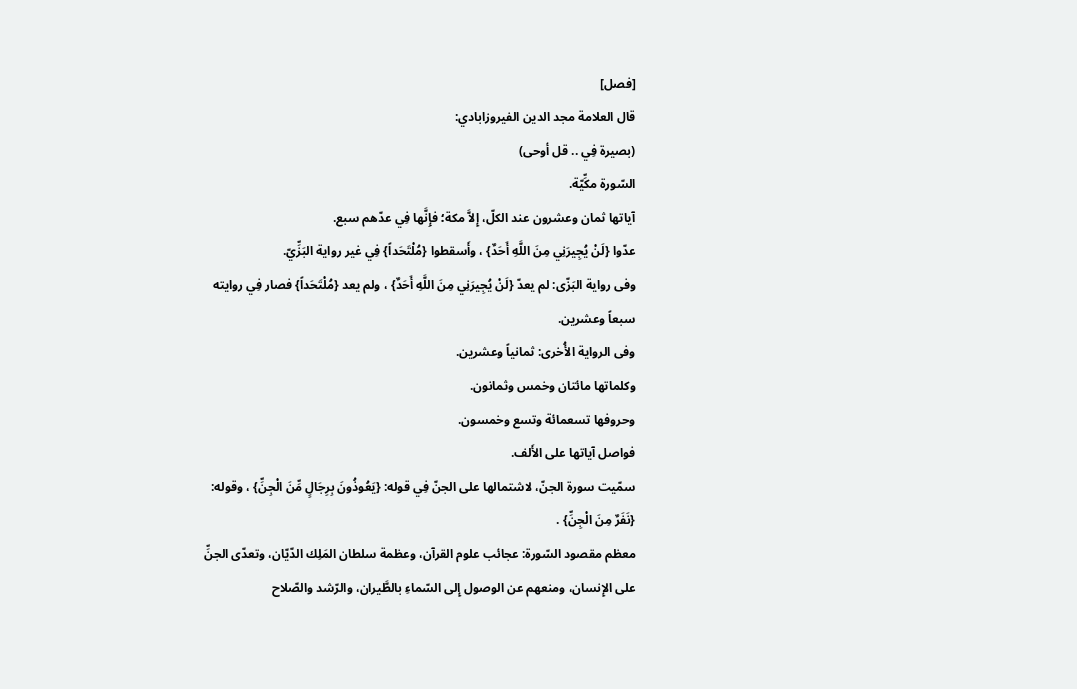[فصل]
قال العلامة مجد الدين الفيروزابادي:
(بصيرة فِي .. قل أوحى)
السّورة مكِّيّة.
آياتها ثمان وعشرون عند الكلّ، إِلاَّ مكة؛ فإِنَّها فِي عدّهم سبع.
عدّوا {لَنْ يُجِيرَنِي مِنَ اللَّهِ أَحَدٌ} ، وأَسقطوا {مُلْتَحَداً} فِي غير رواية البَزِّيّ.
وفى رواية البَزّى: لم يعدّ {لَنْ يُجِيرَنِي مِنَ اللَّهِ أَحَدٌ} ، ولم يعد {مُلْتَحَداً} فصار فِي روايته سبعاً وعشرين.
وفى الرواية الأُخرى: ثمانياً وعشرين.
وكلماتها مائتان وخمس وثمانون.
وحروفها تسعمائة وتسع وخمسون.
فواصل آياتها على الأَلف.
سمّيت سورة الجنّ، لاشتمالها على الجنّ فِي قوله: {يَعُوذُونَ بِرِجَالٍ مِّنَ الْجِنِّ} ، وقوله: {نَفَرٌ مِنَ الْجِنِّ} .
معظم مقصود السّورة: عجائب علوم القرآن، وعظمة سلطان المَلِك الدّيّان، وتعدّى الجنِّ على الإِنسان، ومنعهم عن الوصول إِلى السّماءِ بالطَّيران، والرّشد والصّلاح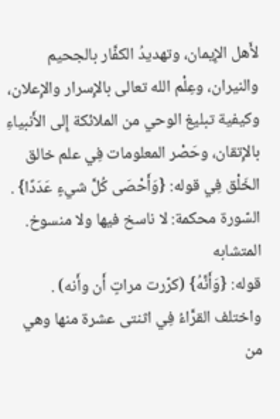لأَهل الإِيمان، وتهديدُ الكفَّار بالجحيم والنيران، وعِلْم الله تعالى بالإِسرار والإِعلان، وكيفية تبليغ الوحي من الملائكة إِلى الأَنبياءِ بالإِتقان، وحَصْر المعلومات فِي علم خالق الخَلْق فِي قوله: {وَأَحْصَى كُلَّ شيءٍ عَدَدًا} .
السّورة محكمة: لا ناسخ فيها ولا منسوخ.
المتشابه
قوله: {وَأَنَّهُ} (كرّرت مراتٍ أَن وأَنه) .
واختلف القرَّاءُ فِي اثنتى عشرة منها وهي من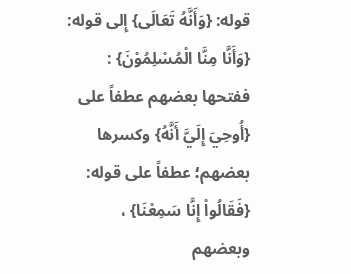قوله: {وَأَنَّهُ تَعَالَى} إِلى قوله: {وَأَنَّا مِنَّا الْمُسْلِمُوْنَ} : ففتحها بعضهم عطفاً على {أُوحِيَ إِلَيَّ أَنَّهُ} وكسرها بعضهم؛ عطفاً على قوله: {فَقَالُواْ إِنَّا سَمِعْنَا} ، وبعضهم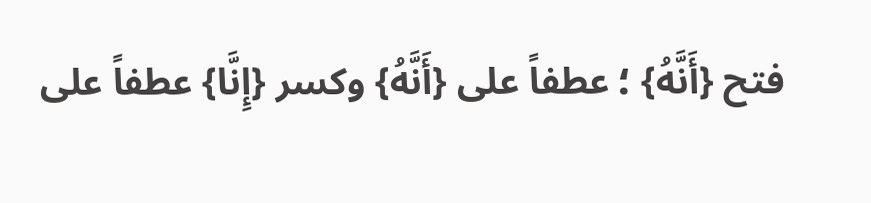فتح {أَنَّهُ} ؛ عطفاً على {أَنَّهُ} وكسر {إِنَّا} عطفاً على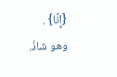{إِنَّا} .
وهو شاذّ.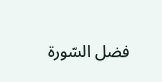فضل السّورة